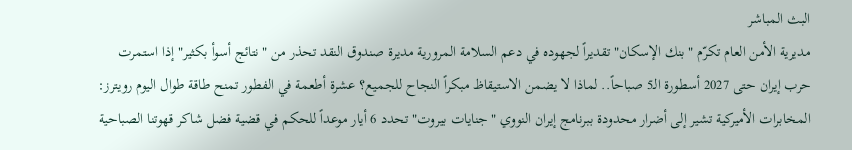البث المباشر
مديرية الأمن العام تكرّم "بنك الإسكان" تقديراً لجهوده في دعم السلامة المرورية مديرة صندوق النقد تحذر من "نتائج أسوأ بكثير" إذا استمرت حرب إيران حتى 2027 أسطورة الـ5 صباحاً.. لماذا لا يضمن الاستيقاظ مبكراً النجاح للجميع؟ عشرة أطعمة في الفطور تمنح طاقة طوال اليوم رويترز: المخابرات الأميركية تشير إلى أضرار محدودة ببرنامج إيران النووي "جنايات بيروت" تحدد 6 أيار موعداً للحكم في قضية فضل شاكر قهوتنا الصباحية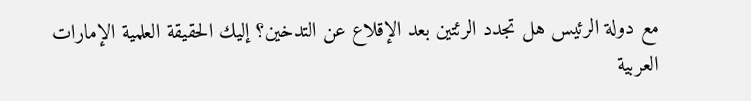مع دولة الرئيس هل تجدد الرئتين بعد الإقلاع عن التدخين؟ إليك الحقيقة العلمية الإمارات العربية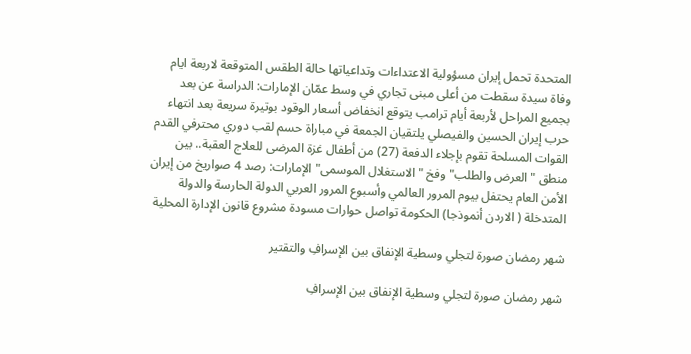المتحدة تحمل إيران مسؤولية الاعتداءات وتداعياتها حالة الطقس المتوقعة لاربعة ايام وفاة سيدة سقطت من أعلى مبنى تجاري في وسط عمّان الإمارات: الدراسة عن بعد بجميع المراحل لأربعة أيام ترامب يتوقع انخفاض أسعار الوقود بوتيرة سريعة بعد انتهاء حرب إيران الحسين والفيصلي يلتقيان الجمعة في مباراة حسم لقب دوري محترفي القدم القوات المسلحة تقوم بإجلاء الدفعة (27) من أطفال غزة المرضى للعلاج العقبة.. بين منطق "العرض والطلب" وفخ "الاستغلال الموسمى" الإمارات: رصد 4 صواريخ من إيران الأمن العام يحتفل بيوم المرور العالمي وأسبوع المرور العربي الدولة الحارسة والدولة المتدخلة ( الاردن أنموذجا) الحكومة تواصل حوارات مسودة مشروع قانون الإدارة المحلية

شهر رمضان صورة لتجلي وسطية الإنفاق بين الإسرافِ والتقتير

شهر رمضان صورة لتجلي وسطية الإنفاق بين الإسرافِ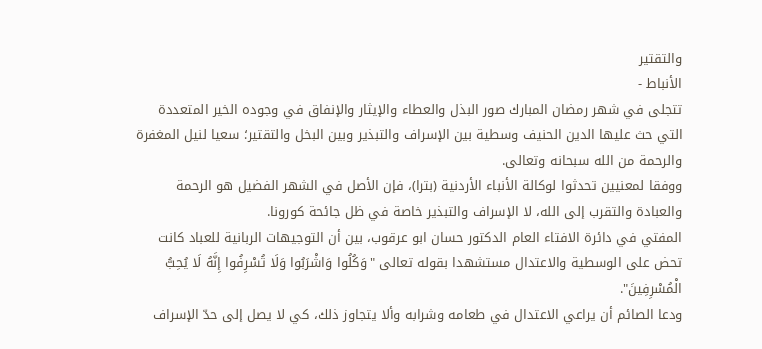والتقتير
الأنباط -
تتجلى في شهر رمضان المبارك صور البذل والعطاء والإيثار والإنفاق في وجوده الخير المتعددة التي حث عليها الدين الحنيف وسطية بين الإسراف والتبذير وبين البخل والتقتير؛ سعيا لنيل المغفرة والرحمة من الله سبحانه وتعالى.
ووفقا لمعنيين تحدثوا لوكالة الأنباء الأردنية (بترا)، فإن الأصل في الشهر الفضيل هو الرحمة والعبادة والتقرب إلى الله، لا الإسراف والتبذير خاصة في ظل جائحة كورونا.
المفتي في دائرة الافتاء العام الدكتور حسان ابو عرقوب، بين أن التوجيهات الربانية للعباد كانت تحض على الوسطية والاعتدال مستشهدا بقوله تعالى "وَكُلُوا وَاشْرَبُوا وَلَا تُسْرِفُوا إِنَّهُ لَا يُحِبُّ الْمُسْرِفِينَ".
ودعا الصائم أن يراعي الاعتدال في طعامه وشرابه وألا يتجاوز ذلك، كي لا يصل إلى حدّ الإسراف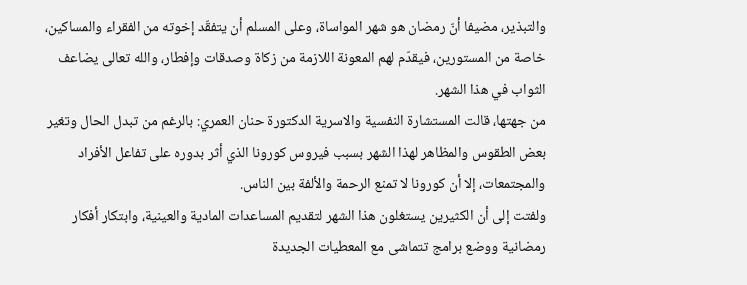والتبذير، مضيفا أنّ رمضان هو شهر المواساة، وعلى المسلم أن يتفقّد إخوته من الفقراء والمساكين، خاصة من المستورين، فيقدّم لهم المعونة اللازمة من زكاة وصدقات وإفطار، والله تعالى يضاعف الثواب في هذا الشهر.
من جهتها، قالت المستشارة النفسية والاسرية الدكتورة حنان العمري: بالرغم من تبدل الحال وتغير بعض الطقوس والمظاهر لهذا الشهر بسبب فيروس كورونا الذي أثر بدوره على تفاعل الأفراد والمجتمعات، إلا أن كورونا لا تمنع الرحمة والألفة بين الناس.
ولفتت إلى أن الكثيرين يستغلون هذا الشهر لتقديم المساعدات المادية والعينية، وابتكار أفكار رمضانية ووضع برامج تتماشى مع المعطيات الجديدة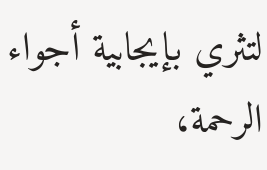لتثري بإيجابية أجواء الرحمة،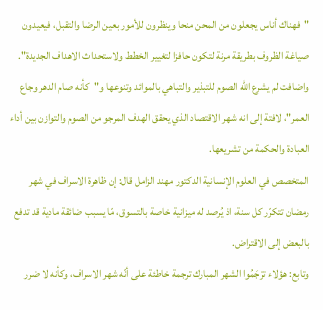"فهناك أناس يجعلون من المحن منحا وينظرون للأمور بعين الرضا والتقبل، فيعيدون صياغة الظروف بطريقة مرنة لتكون حافزا لتغيير الخطط ولاستحداث الاهداف الجديدة".
واضافت لم يشرع الله الصوم للتبذير والتباهي بالموائد وتنوعها و"كأنه صام الدهر وجاع العمر"، لافتة إلى انه شهر الاقتصاد الذي يحقق الهدف المرجو من الصوم والتوازن بين أداء العبادة والحكمة من تشريعها.
المتخصص في العلوم الإنسانية الدكتور مهند الزامل قال: إن ظاهرة الاسراف في شهر رمضان تتكرّر كل سنة، اذ يُرصد له ميزانية خاصة بالتسوق، مّا يسبب ضائقة مادية قد تدفع بالبعض إلى الاقتراض.
وتابع: هؤلاء ترْجَمُوا الشهر المبارك ترجمة خاطئة على أنّه شهر الاسراف، وكأنه لا ضرر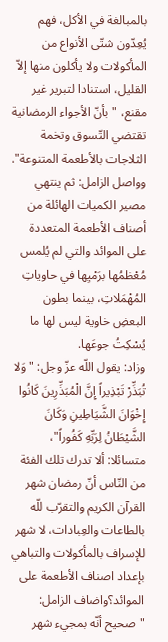بالمبالغة في الأكل، فهم يُعِدّون شتّى الأنواع من المأكولات ولا يأكلون منها إلاّ القليل، استنادا لتبرير غير مقنع، "بأنّ الأجواء الرمضانية تقتضي التّسوق وتخمة الثلاجات بالأطعمة المتنوعة".
وواصل الزامل: ثم ينتهي مصير الكميات الهائلة من أصناف الأطعمة المتعددة على الموائد والتي لم يُلمس مُعْظمُها برَمْيِها في حاوياتِ المُهْمَلاتِ، بينما بطون البعضِ خاوية ليس لها ما يُسْكِتُ جوعَها.
وزاد: يقول اللّه عزّ وجل: "وَلا تُبَذِّرْ تَبْذِيراً إِنَّ الْمُبَذِّرِينَ كَانُوا إِخْوَانَ الشَّيَاطِينِ وَكَانَ الشَّيْطَانُ لِرَبِّهِ كَفُوراً"، متسائلا: ألا تدرك تلك الفئة من النّاس أنّ رمضان شهر القرآن الكريم والتقرّب للّه بالطاعات والعِبادات، لا شهر للإسراف بالمأكولات والتباهي بإعداد اصناف الأطعمة على الموائد؟واضاف الزامل: "صحيح أنّه بمجيء شهر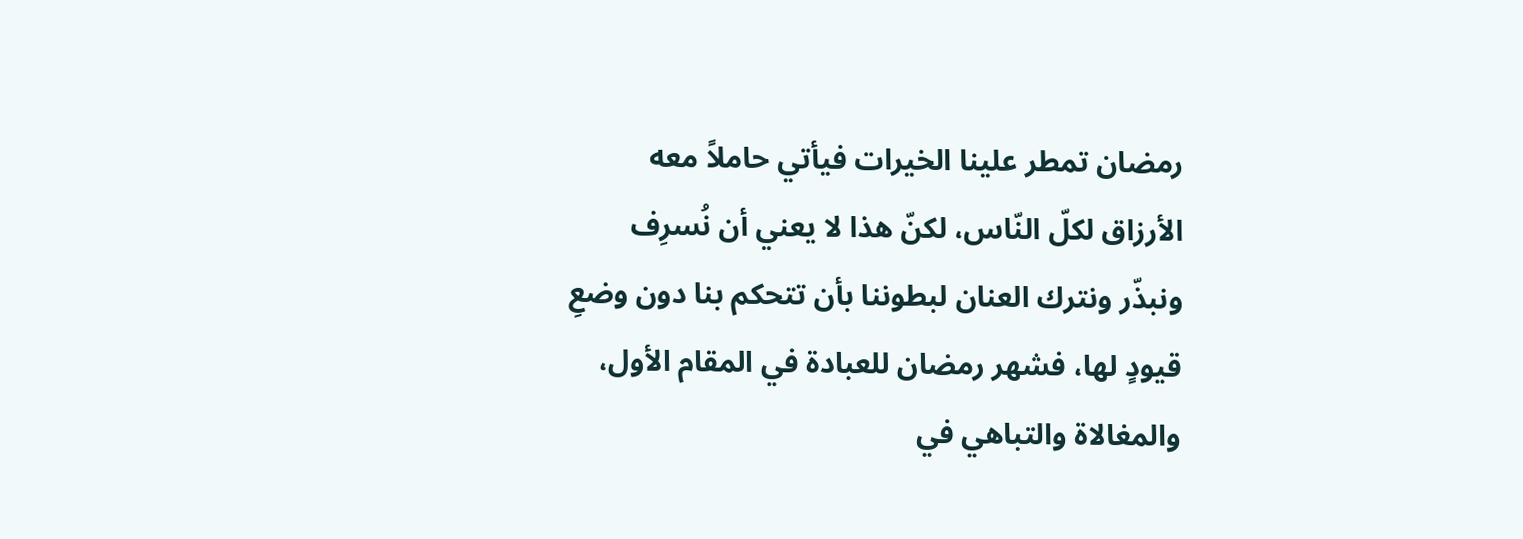رمضان تمطر علينا الخيرات فيأتي حاملاً معه الأرزاق لكلّ النّاس، لكنّ هذا لا يعني أن نُسرِف ونبذّر ونترك العنان لبطوننا بأن تتحكم بنا دون وضعِ قيودٍ لها، فشهر رمضان للعبادة في المقام الأول، والمغالاة والتباهي في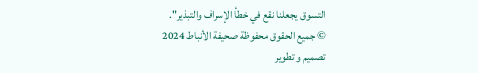التسوق يجعلنا نقع في خطأ الإسراف والتبذير".
© جميع الحقوق محفوظة صحيفة الأنباط 2024
تصميم و تطوير